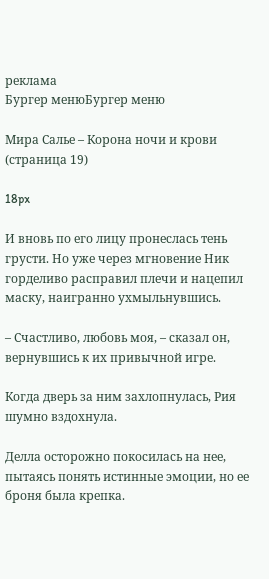реклама
Бургер менюБургер меню

Мира Салье – Корона ночи и крови (страница 19)

18px

И вновь по его лицу пронеслась тень грусти. Но уже через мгновение Ник горделиво расправил плечи и нацепил маску, наигранно ухмыльнувшись.

– Счастливо, любовь моя, – сказал он, вернувшись к их привычной игре.

Когда дверь за ним захлопнулась, Рия шумно вздохнула.

Делла осторожно покосилась на нее, пытаясь понять истинные эмоции, но ее броня была крепка.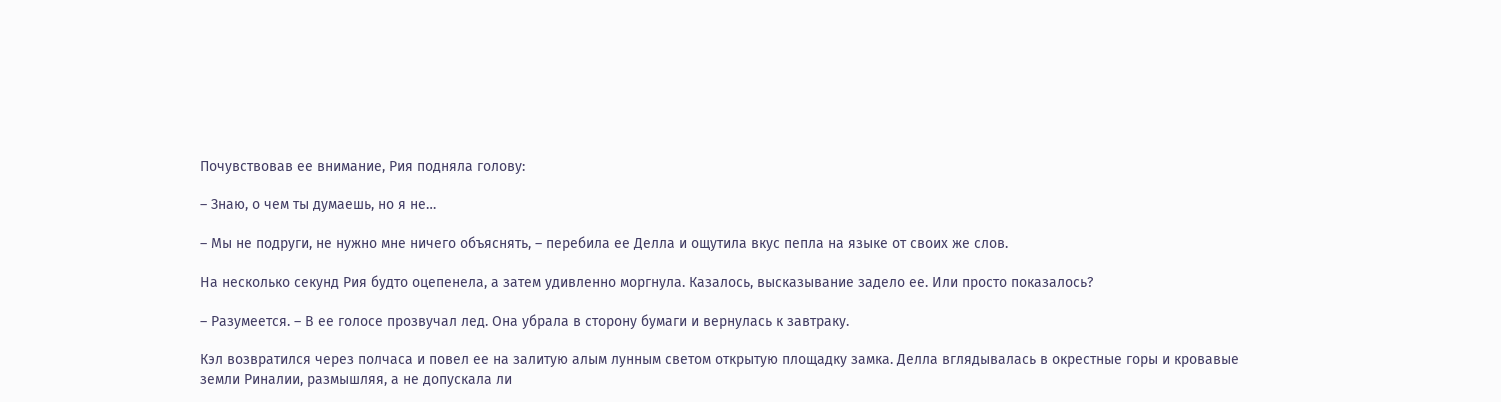Почувствовав ее внимание, Рия подняла голову:

– Знаю, о чем ты думаешь, но я не…

– Мы не подруги, не нужно мне ничего объяснять, – перебила ее Делла и ощутила вкус пепла на языке от своих же слов.

На несколько секунд Рия будто оцепенела, а затем удивленно моргнула. Казалось, высказывание задело ее. Или просто показалось?

– Разумеется. – В ее голосе прозвучал лед. Она убрала в сторону бумаги и вернулась к завтраку.

Кэл возвратился через полчаса и повел ее на залитую алым лунным светом открытую площадку замка. Делла вглядывалась в окрестные горы и кровавые земли Риналии, размышляя, а не допускала ли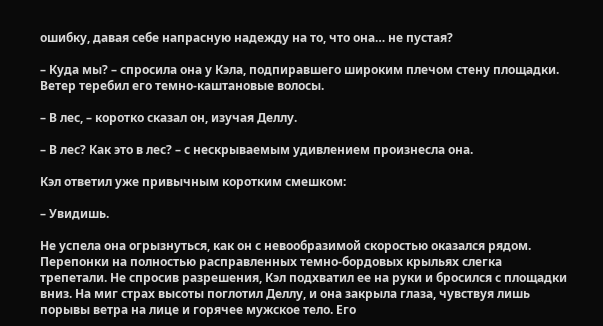ошибку, давая себе напрасную надежду на то, что она… не пустая?

– Куда мы? – спросила она у Кэла, подпиравшего широким плечом стену площадки. Ветер теребил его темно-каштановые волосы.

– В лес, – коротко сказал он, изучая Деллу.

– В лес? Как это в лес? – с нескрываемым удивлением произнесла она.

Кэл ответил уже привычным коротким смешком:

– Увидишь.

Не успела она огрызнуться, как он с невообразимой скоростью оказался рядом. Перепонки на полностью расправленных темно-бордовых крыльях слегка трепетали. Не спросив разрешения, Кэл подхватил ее на руки и бросился с площадки вниз. На миг страх высоты поглотил Деллу, и она закрыла глаза, чувствуя лишь порывы ветра на лице и горячее мужское тело. Его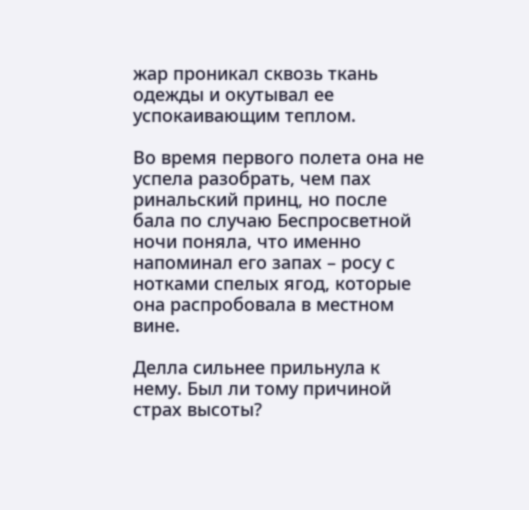жар проникал сквозь ткань одежды и окутывал ее успокаивающим теплом.

Во время первого полета она не успела разобрать, чем пах ринальский принц, но после бала по случаю Беспросветной ночи поняла, что именно напоминал его запах – росу с нотками спелых ягод, которые она распробовала в местном вине.

Делла сильнее прильнула к нему. Был ли тому причиной страх высоты?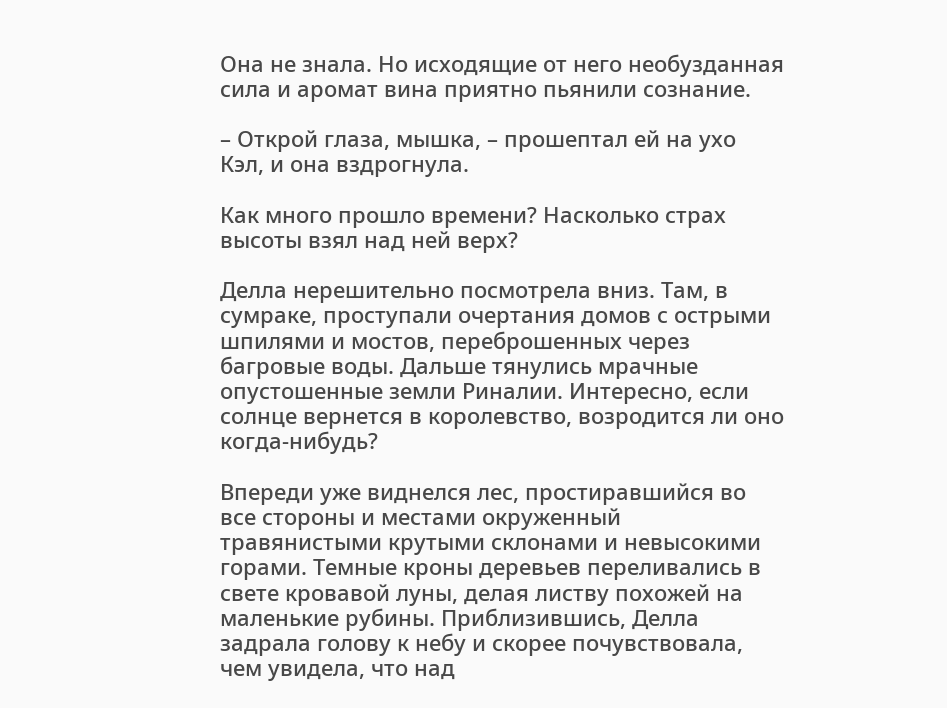Она не знала. Но исходящие от него необузданная сила и аромат вина приятно пьянили сознание.

– Открой глаза, мышка, – прошептал ей на ухо Кэл, и она вздрогнула.

Как много прошло времени? Насколько страх высоты взял над ней верх?

Делла нерешительно посмотрела вниз. Там, в сумраке, проступали очертания домов с острыми шпилями и мостов, переброшенных через багровые воды. Дальше тянулись мрачные опустошенные земли Риналии. Интересно, если солнце вернется в королевство, возродится ли оно когда-нибудь?

Впереди уже виднелся лес, простиравшийся во все стороны и местами окруженный травянистыми крутыми склонами и невысокими горами. Темные кроны деревьев переливались в свете кровавой луны, делая листву похожей на маленькие рубины. Приблизившись, Делла задрала голову к небу и скорее почувствовала, чем увидела, что над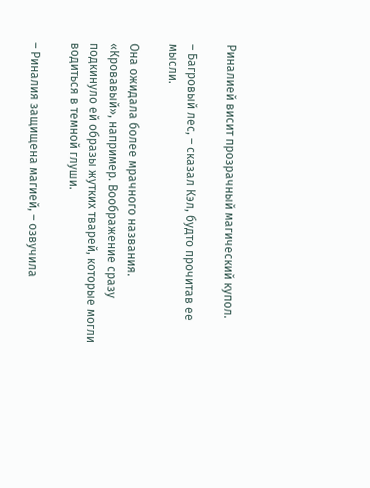Риналией висит прозрачный магический купол.

– Багровый лес, – сказал Кэл, будто прочитав ее мысли.

Она ожидала более мрачного названия. «Кровавый», например. Воображение сразу подкинуло ей образы жутких тварей, которые могли водиться в темной глуши.

– Риналия защищена магией, – озвучила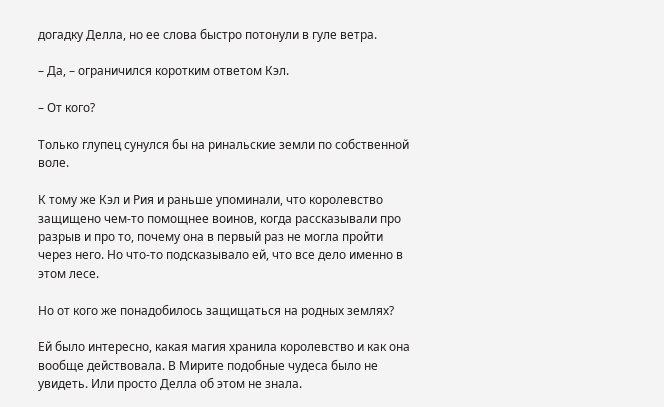догадку Делла, но ее слова быстро потонули в гуле ветра.

– Да, – ограничился коротким ответом Кэл.

– От кого?

Только глупец сунулся бы на ринальские земли по собственной воле.

К тому же Кэл и Рия и раньше упоминали, что королевство защищено чем-то помощнее воинов, когда рассказывали про разрыв и про то, почему она в первый раз не могла пройти через него. Но что-то подсказывало ей, что все дело именно в этом лесе.

Но от кого же понадобилось защищаться на родных землях?

Ей было интересно, какая магия хранила королевство и как она вообще действовала. В Мирите подобные чудеса было не увидеть. Или просто Делла об этом не знала.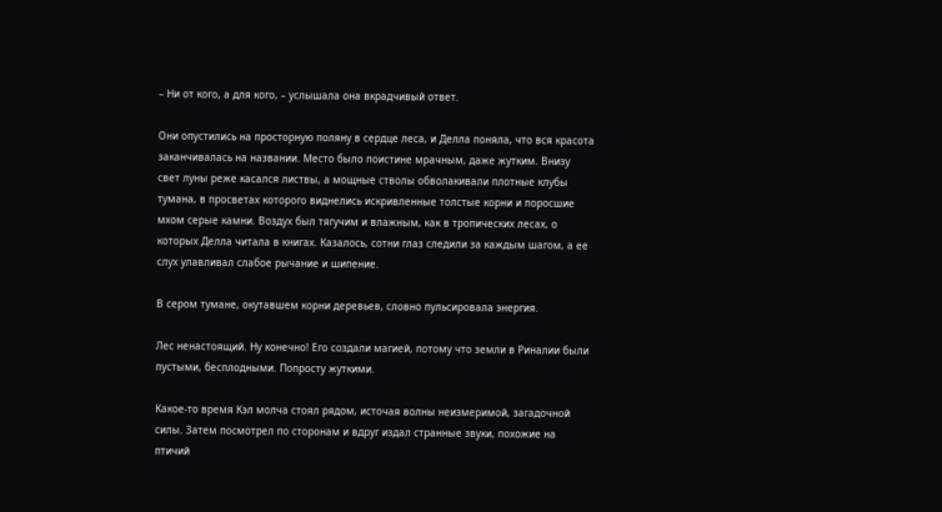– Ни от кого, а для кого, – услышала она вкрадчивый ответ.

Они опустились на просторную поляну в сердце леса, и Делла поняла, что вся красота заканчивалась на названии. Место было поистине мрачным, даже жутким. Внизу свет луны реже касался листвы, а мощные стволы обволакивали плотные клубы тумана, в просветах которого виднелись искривленные толстые корни и поросшие мхом серые камни. Воздух был тягучим и влажным, как в тропических лесах, о которых Делла читала в книгах. Казалось, сотни глаз следили за каждым шагом, а ее слух улавливал слабое рычание и шипение.

В сером тумане, окутавшем корни деревьев, словно пульсировала энергия.

Лес ненастоящий. Ну конечно! Его создали магией, потому что земли в Риналии были пустыми, бесплодными. Попросту жуткими.

Какое-то время Кэл молча стоял рядом, источая волны неизмеримой, загадочной силы. Затем посмотрел по сторонам и вдруг издал странные звуки, похожие на птичий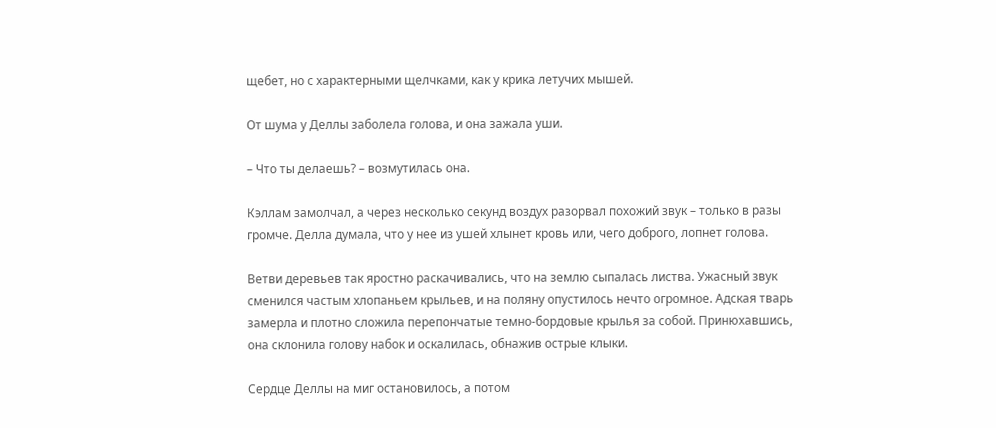щебет, но с характерными щелчками, как у крика летучих мышей.

От шума у Деллы заболела голова, и она зажала уши.

– Что ты делаешь? – возмутилась она.

Кэллам замолчал, а через несколько секунд воздух разорвал похожий звук – только в разы громче. Делла думала, что у нее из ушей хлынет кровь или, чего доброго, лопнет голова.

Ветви деревьев так яростно раскачивались, что на землю сыпалась листва. Ужасный звук сменился частым хлопаньем крыльев, и на поляну опустилось нечто огромное. Адская тварь замерла и плотно сложила перепончатые темно-бордовые крылья за собой. Принюхавшись, она склонила голову набок и оскалилась, обнажив острые клыки.

Сердце Деллы на миг остановилось, а потом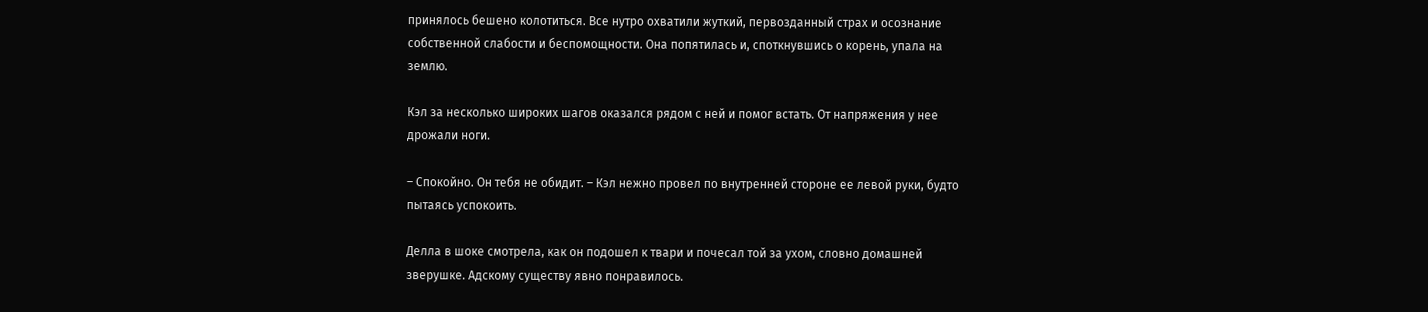принялось бешено колотиться. Все нутро охватили жуткий, первозданный страх и осознание собственной слабости и беспомощности. Она попятилась и, споткнувшись о корень, упала на землю.

Кэл за несколько широких шагов оказался рядом с ней и помог встать. От напряжения у нее дрожали ноги.

– Спокойно. Он тебя не обидит. – Кэл нежно провел по внутренней стороне ее левой руки, будто пытаясь успокоить.

Делла в шоке смотрела, как он подошел к твари и почесал той за ухом, словно домашней зверушке. Адскому существу явно понравилось.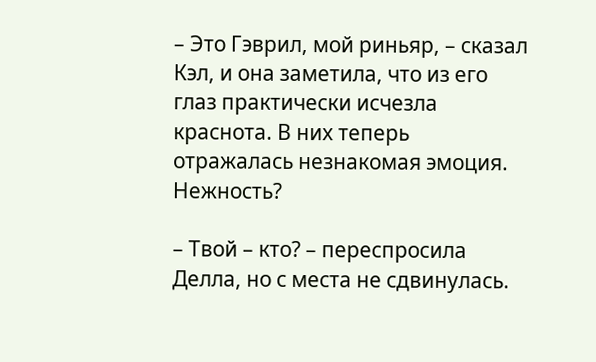– Это Гэврил, мой риньяр, – сказал Кэл, и она заметила, что из его глаз практически исчезла краснота. В них теперь отражалась незнакомая эмоция. Нежность?

– Твой – кто? – переспросила Делла, но с места не сдвинулась.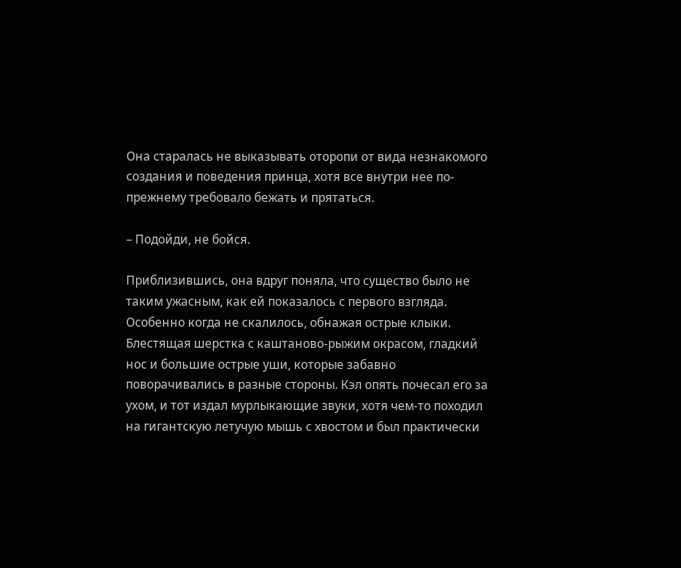Она старалась не выказывать оторопи от вида незнакомого создания и поведения принца, хотя все внутри нее по-прежнему требовало бежать и прятаться.

– Подойди, не бойся.

Приблизившись, она вдруг поняла, что существо было не таким ужасным, как ей показалось с первого взгляда. Особенно когда не скалилось, обнажая острые клыки. Блестящая шерстка с каштаново-рыжим окрасом, гладкий нос и большие острые уши, которые забавно поворачивались в разные стороны. Кэл опять почесал его за ухом, и тот издал мурлыкающие звуки, хотя чем-то походил на гигантскую летучую мышь с хвостом и был практически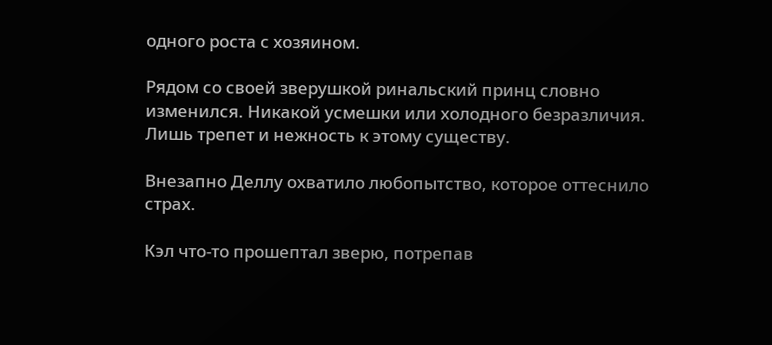одного роста с хозяином.

Рядом со своей зверушкой ринальский принц словно изменился. Никакой усмешки или холодного безразличия. Лишь трепет и нежность к этому существу.

Внезапно Деллу охватило любопытство, которое оттеснило страх.

Кэл что-то прошептал зверю, потрепав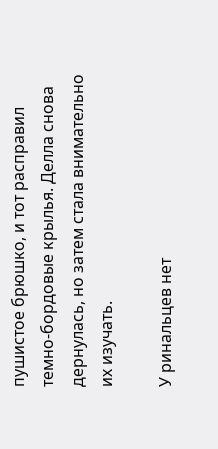пушистое брюшко, и тот расправил темно-бордовые крылья. Делла снова дернулась, но затем стала внимательно их изучать.

У ринальцев нет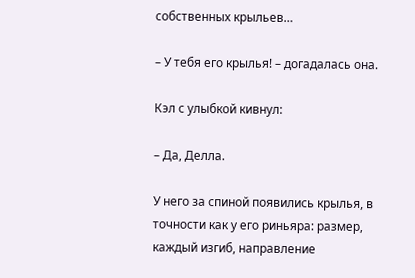собственных крыльев…

– У тебя его крылья! – догадалась она.

Кэл с улыбкой кивнул:

– Да, Делла.

У него за спиной появились крылья, в точности как у его риньяра: размер, каждый изгиб, направление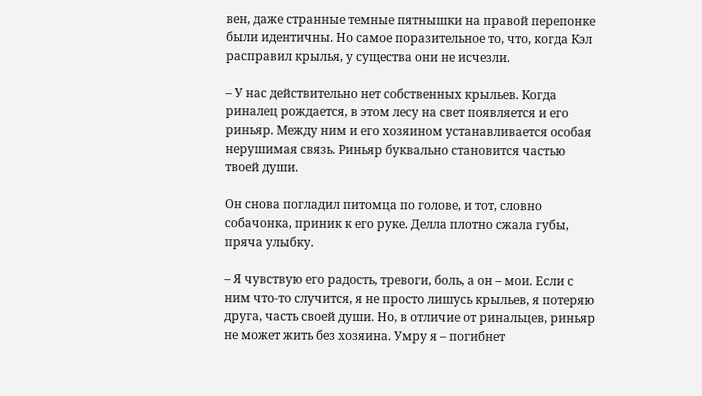вен, даже странные темные пятнышки на правой перепонке были идентичны. Но самое поразительное то, что, когда Кэл расправил крылья, у существа они не исчезли.

– У нас действительно нет собственных крыльев. Когда риналец рождается, в этом лесу на свет появляется и его риньяр. Между ним и его хозяином устанавливается особая нерушимая связь. Риньяр буквально становится частью твоей души.

Он снова погладил питомца по голове, и тот, словно собачонка, приник к его руке. Делла плотно сжала губы, пряча улыбку.

– Я чувствую его радость, тревоги, боль, а он – мои. Если с ним что-то случится, я не просто лишусь крыльев, я потеряю друга, часть своей души. Но, в отличие от ринальцев, риньяр не может жить без хозяина. Умру я – погибнет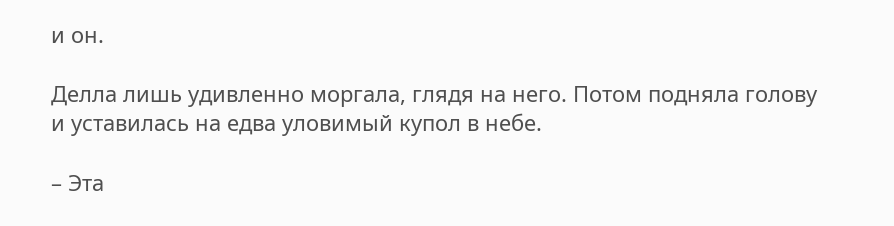и он.

Делла лишь удивленно моргала, глядя на него. Потом подняла голову и уставилась на едва уловимый купол в небе.

– Эта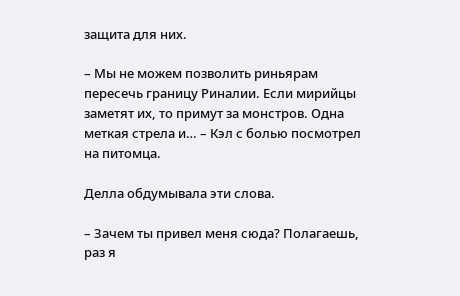защита для них.

– Мы не можем позволить риньярам пересечь границу Риналии. Если мирийцы заметят их, то примут за монстров. Одна меткая стрела и… – Кэл с болью посмотрел на питомца.

Делла обдумывала эти слова.

– Зачем ты привел меня сюда? Полагаешь, раз я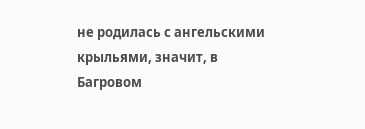не родилась с ангельскими крыльями, значит, в Багровом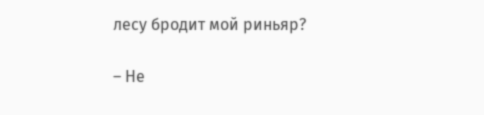лесу бродит мой риньяр?

– Не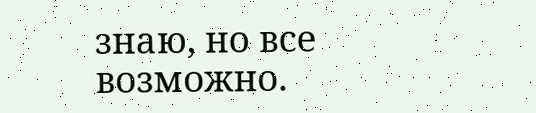знаю, но все возможно.